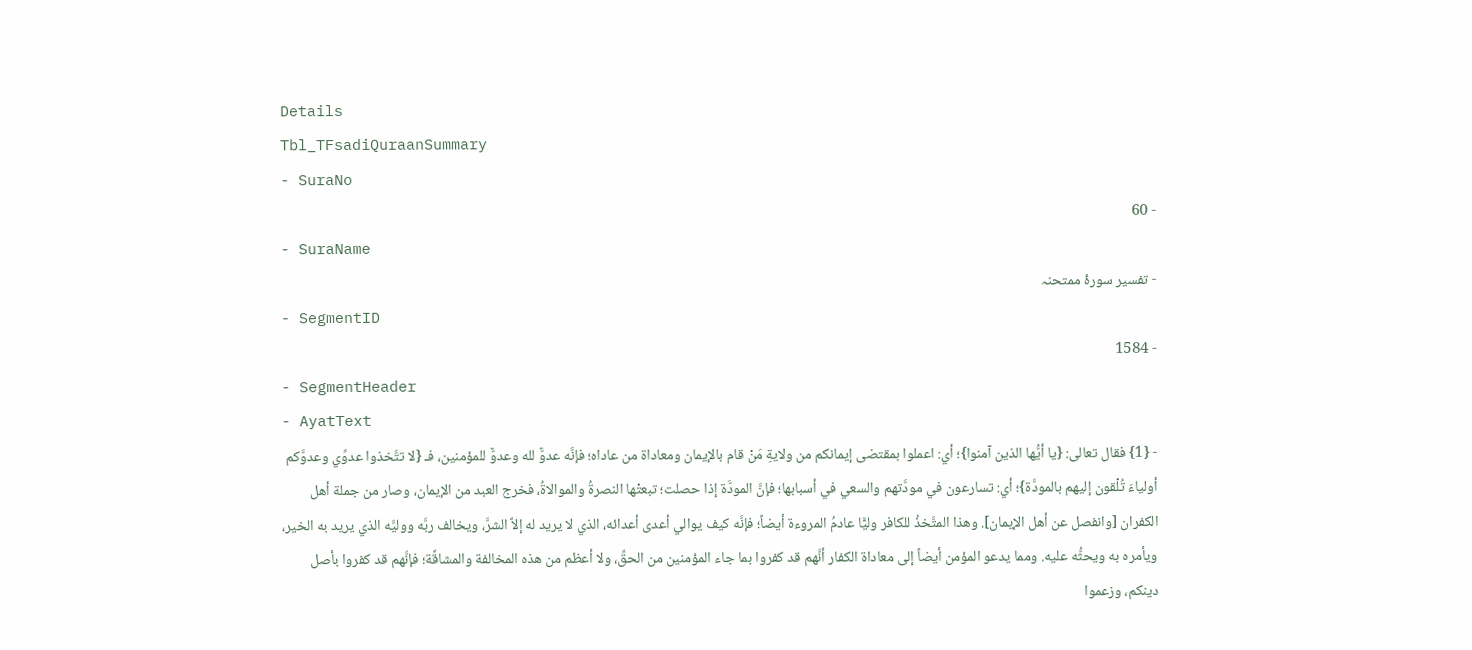Details
Tbl_TFsadiQuraanSummary
- SuraNo
- 60
- SuraName
- تفسیر سورۂ ممتحنہ
- SegmentID
- 1584
- SegmentHeader
- AyatText
- {1} فقال تعالى: {يا أيُّها الذين آمنوا}؛ أي: اعملوا بمقتضى إيمانكم من ولايةِ مَنْ قام بالإيمان ومعاداة من عاداه؛ فإنَّه عدوٌّ لله وعدوٌّ للمؤمنين، فـ {لا تتَّخذوا عدوِّي وعدوَّكم أولياءَ تُلْقون إليهم بالمودَّة}؛ أي: تسارعون في مودَّتهم والسعي في أسبابها؛ فإنَّ المودَّة إذا حصلت؛ تبعتْها النصرةُ والموالاةُ، فخرج العبد من الإيمان، وصار من جملة أهل الكفران [وانفصل عن أهل الإيمان]. وهذا المتَّخذُ للكافر وليًّا عادمُ المروءة أيضاً؛ فإنَّه كيف يوالي أعدى أعدائه، الذي لا يريد له إلاَّ الشرَّ، ويخالف ربَّه ووليَّه الذي يريد به الخير، ويأمره به ويحثُّه عليه. ومما يدعو المؤمن أيضاً إلى معاداة الكفار أنَّهم قد كفروا بما جاء المؤمنين من الحقِّ، ولا أعظم من هذه المخالفة والمشاقَّة؛ فإنَّهم قد كفروا بأصل دينكم، وزعموا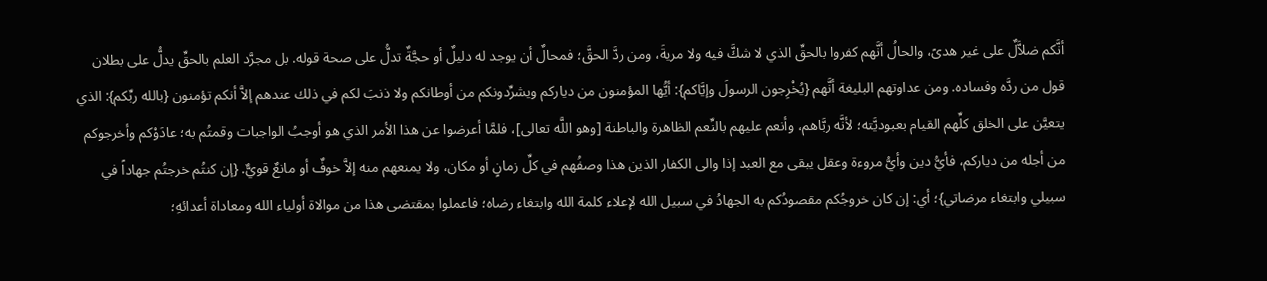أنَّكم ضلاَّلٌ على غير هدىً، والحالُ أنَّهم كفروا بالحقِّ الذي لا شكَّ فيه ولا مريةَ، ومن ردَّ الحقَّ؛ فمحالٌ أن يوجد له دليلٌ أو حجَّةٌ تدلُّ على صحة قوله. بل مجرَّد العلم بالحقِّ يدلُّ على بطلان قول من ردَّه وفساده. ومن عداوتهم البليغة أنَّهم {يُخْرِجون الرسولَ وإيَّاكم}: أيُّها المؤمنون من دياركم ويشرِّدونكم من أوطانكم ولا ذنبَ لكم في ذلك عندهم إلاَّ أنكم تؤمنون {بالله ربِّكم}: الذي يتعيَّن على الخلق كلِّهم القيام بعبوديَّته؛ لأنَّه ربَّاهم، وأنعم عليهم بالنِّعم الظاهرة والباطنة [وهو اللَّه تعالى]، فلمَّا أعرضوا عن هذا الأمر الذي هو أوجبُ الواجبات وقمتُم به؛ عادَوْكم وأخرجوكم من أجله من دياركم، فأيُّ دين وأيُّ مروءة وعقل يبقى مع العبد إذا والى الكفار الذين هذا وصفُهم في كلِّ زمانٍ أو مكان، ولا يمنعهم منه إلاَّ خوفٌ أو مانعٌ قويٌّ. {إن كنتُم خرجتُم جهاداً في سبيلي وابتغاء مرضاتي}؛ أي: إن كان خروجُكم مقصودُكم به الجهادُ في سبيل الله لإعلاء كلمة الله وابتغاء رضاه؛ فاعملوا بمقتضى هذا من موالاة أولياء الله ومعاداة أعدائهِ؛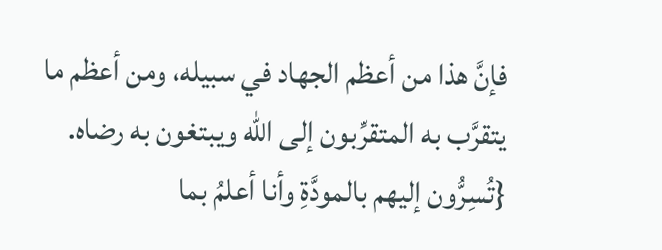فإنَّ هذا من أعظم الجهاد في سبيله، ومن أعظم ما يتقرَّب به المتقرِّبون إلى الله ويبتغون به رضاه. {تُسِرُّون إليهم بالمودَّةِ وأنا أعلمُ بما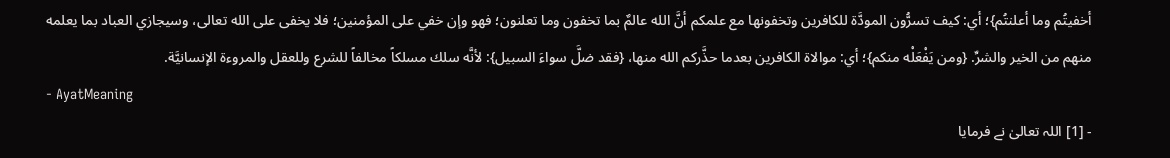أخفيتُم وما أعلنتُم}؛ أي: كيف تسرُّون المودَّة للكافرين وتخفونها مع علمكم أنَّ الله عالمٌ بما تخفون وما تعلنون؛ فهو وإن خفي على المؤمنين؛ فلا يخفى على الله تعالى، وسيجازي العباد بما يعلمه منهم من الخير والشرِّ. {ومن يَفْعَلْه منكم}؛ أي: موالاة الكافرين بعدما حذَّركم الله منها، {فقد ضلَّ سواءَ السبيل}: لأنَّه سلك مسلكاً مخالفاً للشرع وللعقل والمروءة الإنسانيَّة.
- AyatMeaning
- [1] اللہ تعالیٰ نے فرمایا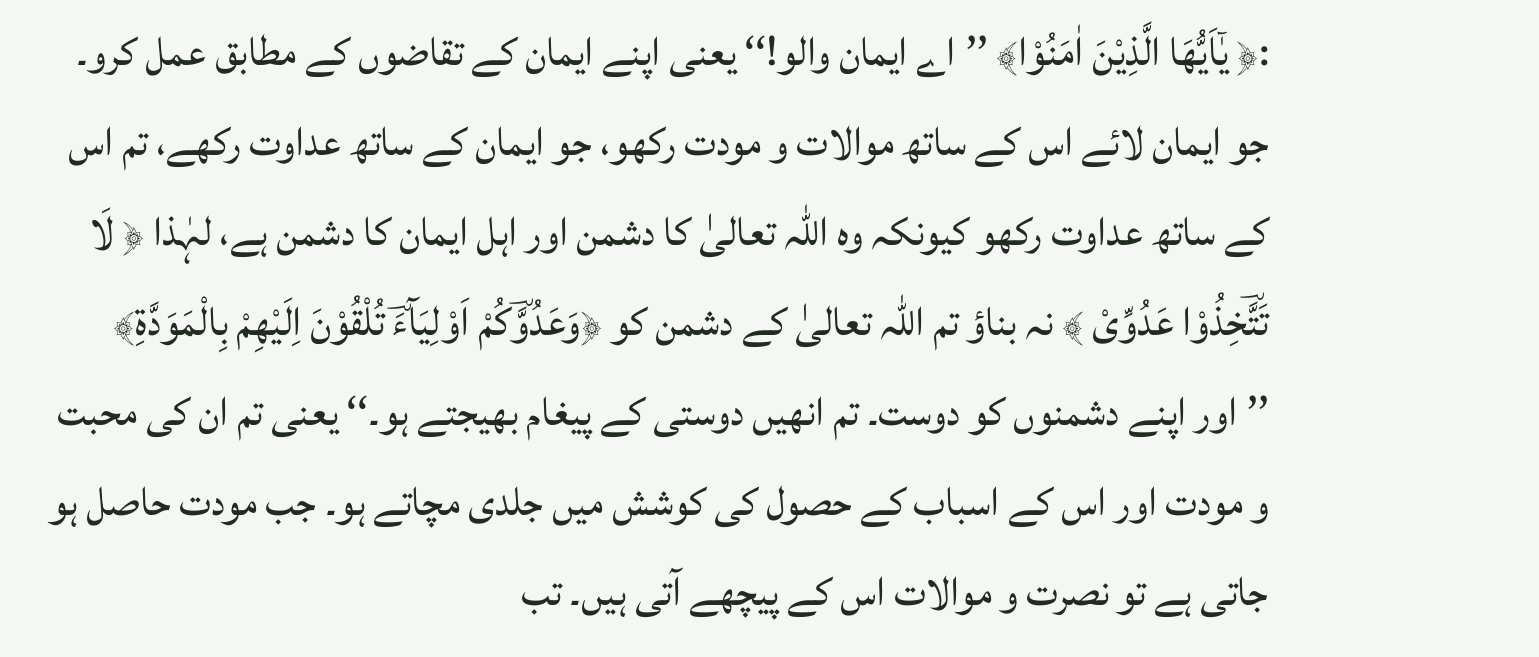:﴿ یٰۤاَیُّهَا الَّذِیْنَ اٰمَنُوْا﴾ ’’اے ایمان والو!‘‘ یعنی اپنے ایمان کے تقاضوں کے مطابق عمل کرو۔ جو ایمان لائے اس کے ساتھ موالات و مودت رکھو، جو ایمان کے ساتھ عداوت رکھے، تم اس کے ساتھ عداوت رکھو کیونکہ وہ اللہ تعالیٰ کا دشمن اور اہل ایمان کا دشمن ہے، لہٰذا ﴿ لَا تَتَّؔخِذُوْا عَدُوِّیْ ﴾ نہ بناؤ تم اللہ تعالیٰ کے دشمن کو ﴿وَعَدُوَّؔكُمْ اَوْلِیَآءَؔ تُلْقُوْنَ اِلَیْهِمْ بِالْمَوَدَّةِ﴾ ’’اور اپنے دشمنوں کو دوست۔ تم انھیں دوستی کے پیغام بھیجتے ہو۔‘‘ یعنی تم ان کی محبت و مودت اور اس کے اسباب کے حصول کی کوشش میں جلدی مچاتے ہو۔ جب مودت حاصل ہو جاتی ہے تو نصرت و موالات اس کے پیچھے آتی ہیں۔ تب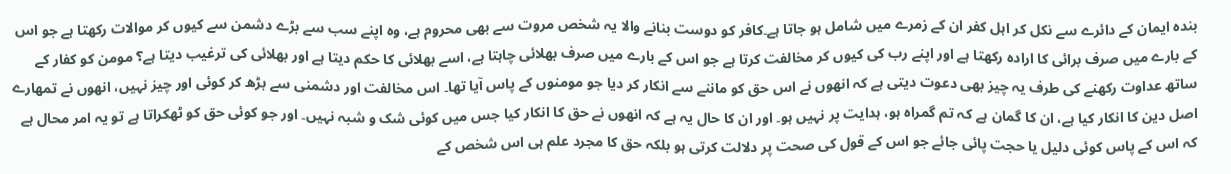بندہ ایمان کے دائرے سے نکل کر اہل کفر ان کے زمرے میں شامل ہو جاتا ہے۔کافر کو دوست بنانے والا یہ شخص مروت سے بھی محروم ہے، وہ اپنے سب سے بڑے دشمن سے کیوں کر موالات رکھتا ہے جو اس کے بارے میں صرف برائی کا ارادہ رکھتا ہے اور اپنے رب کی کیوں کر مخالفت کرتا ہے جو اس کے بارے میں صرف بھلائی چاہتا ہے، اسے بھلائی کا حکم دیتا ہے اور بھلائی کی ترغیب دیتا ہے؟ مومن کو کفار کے ساتھ عداوت رکھنے کی طرف یہ چیز بھی دعوت دیتی ہے کہ انھوں نے اس حق کو ماننے سے انکار کر دیا جو مومنوں کے پاس آیا تھا۔ اس مخالفت اور دشمنی سے بڑھ کر کوئی اور چیز نہیں، انھوں نے تمھارے اصل دین کا انکار کیا ہے، ان کا گمان ہے کہ تم گمراہ ہو، ہدایت پر نہیں ہو۔ اور ان کا حال یہ ہے کہ انھوں نے حق کا انکار کیا جس میں کوئی شک و شبہ نہیں۔ اور جو کوئی حق کو ٹھکراتا ہے تو یہ امر محال ہے کہ اس کے پاس کوئی دلیل یا حجت پائی جائے جو اس کے قول کی صحت پر دلالت کرتی ہو بلکہ حق کا مجرد علم ہی اس شخص کے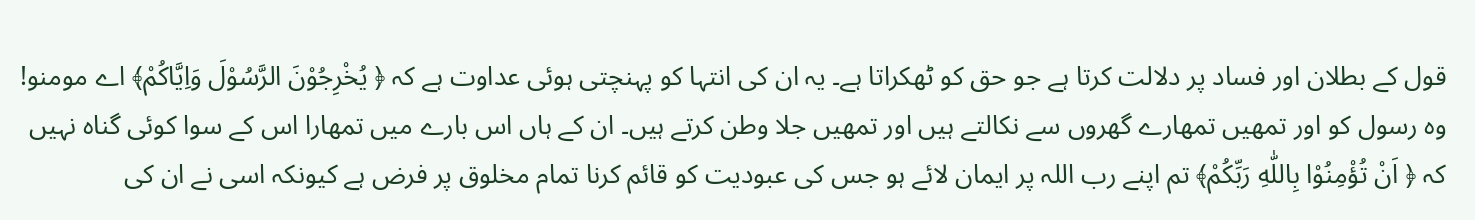قول کے بطلان اور فساد پر دلالت کرتا ہے جو حق کو ٹھکراتا ہے۔ یہ ان کی انتہا کو پہنچتی ہوئی عداوت ہے کہ ﴿ یُخْرِجُوْنَ الرَّسُوْلَ وَاِیَّاكُمْ﴾ اے مومنو! وہ رسول کو اور تمھیں تمھارے گھروں سے نکالتے ہیں اور تمھیں جلا وطن کرتے ہیں۔ ان کے ہاں اس بارے میں تمھارا اس کے سوا کوئی گناہ نہیں کہ ﴿ اَنْ تُؤْمِنُوْا بِاللّٰهِ رَبِّكُمْ﴾ تم اپنے رب اللہ پر ایمان لائے ہو جس کی عبودیت کو قائم کرنا تمام مخلوق پر فرض ہے کیونکہ اسی نے ان کی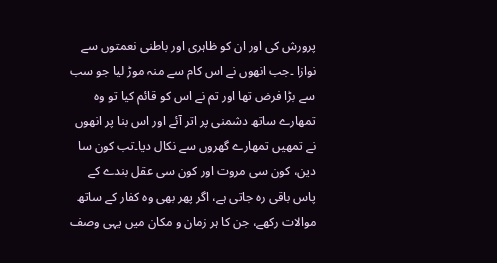پرورش کی اور ان کو ظاہری اور باطنی نعمتوں سے نوازا ۔جب انھوں نے اس کام سے منہ موڑ لیا جو سب سے بڑا فرض تھا اور تم نے اس کو قائم کیا تو وہ تمھارے ساتھ دشمنی پر اتر آئے اور اس بنا پر انھوں نے تمھیں تمھارے گھروں سے نکال دیا۔تب کون سا دین، کون سی مروت اور کون سی عقل بندے کے پاس باقی رہ جاتی ہے، اگر پھر بھی وہ کفار کے ساتھ موالات رکھے، جن کا ہر زمان و مکان میں یہی وصف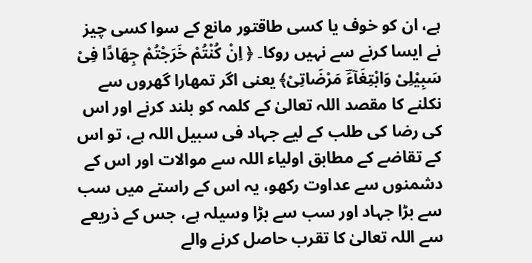ہے، ان کو خوف یا کسی طاقتور مانع کے سوا کسی چیز نے ایسا کرنے سے نہیں روکا۔ ﴿ اِنْ كُنْتُمْ خَرَجْتُمْ جِهَادًا فِیْ سَبِیْلِیْ وَابْتِغَآءَؔ مَرْضَاتِیْ﴾ یعنی اگر تمھارا گھروں سے نکلنے کا مقصد اللہ تعالیٰ کے کلمہ کو بلند کرنے اور اس کی رضا کی طلب کے لیے جہاد فی سبیل اللہ ہے، تو اس کے تقاضے کے مطابق اولیاء اللہ سے موالات اور اس کے دشمنوں سے عداوت رکھو، یہ اس کے راستے میں سب سے بڑا جہاد اور سب سے بڑا وسیلہ ہے، جس کے ذریعے سے اللہ تعالیٰ کا تقرب حاصل کرنے والے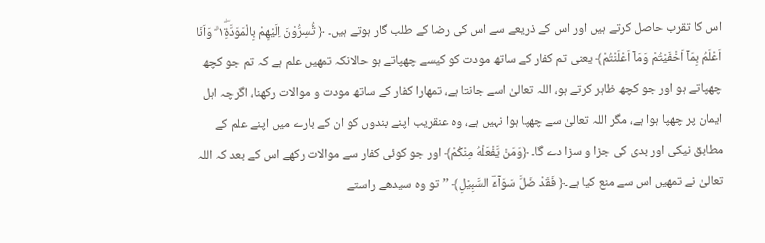اس کا تقرب حاصل کرتے ہیں اور اس کے ذریعے سے اس کی رضا کے طلب گار ہوتے ہیں۔ ﴿ تُ٘سِرُّوْنَ اِلَیْهِمْ بِالْمَوَدَّةِ١ۖ ۗ وَاَنَا اَعْلَمُ بِمَاۤ اَخْفَیْتُمْ وَمَاۤ اَعْلَنْتُمْ﴾ یعنی تم کفار کے ساتھ مودت کو کیسے چھپاتے ہو حالانکہ تمھیں علم ہے کہ تم جو کچھ چھپاتے ہو اور جو کچھ ظاہر کرتے ہو، اللہ تعالیٰ اسے جانتا ہے، تمھارا کفار کے ساتھ مودت و موالات رکھنا، اگرچہ اہل ایمان پر چھپا ہوا ہے، مگر اللہ تعالیٰ سے چھپا ہوا نہیں ہے، وہ عنقریب اپنے بندوں کو ان کے بارے میں اپنے علم کے مطابق نیکی اور بدی کی جزا و سزا دے گا۔ ﴿وَمَنْ یَّفْعَلْهُ مِنْكُمْ﴾ اور جو کوئی کفار سے موالات رکھے اس کے بعد کہ اللہ تعالیٰ نے تمھیں اس سے منع کیا ہے۔﴿ فَقَدْ ضَلَّ سَوَآءَؔ السَّبِیْلِ﴾ ’’تو وہ سیدھے راستے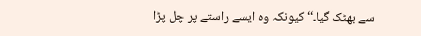سے بھٹک گیا۔‘‘ کیونکہ وہ ایسے راستے پر چل پڑا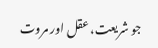جو شریعت، عقل اور مروت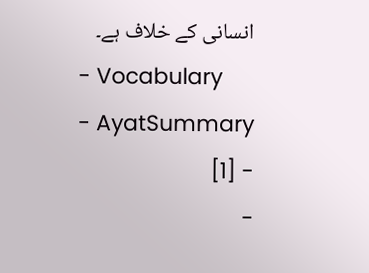انسانی کے خلاف ہے۔
- Vocabulary
- AyatSummary
- [1]
-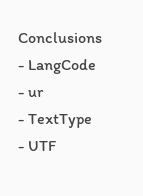Conclusions
- LangCode
- ur
- TextType
- UTF